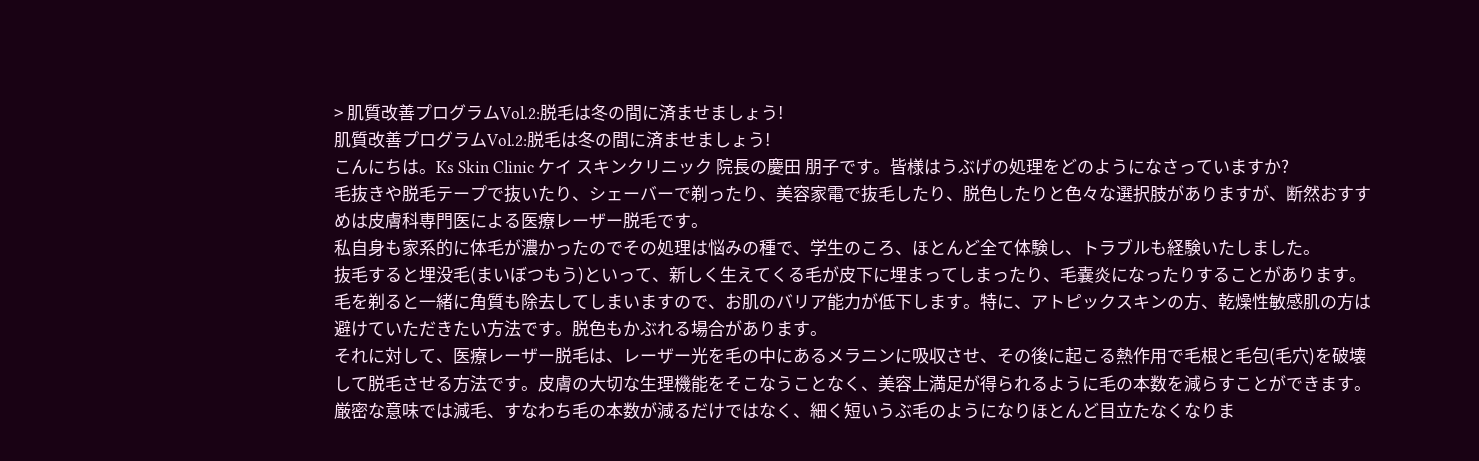> 肌質改善プログラムVol.2:脱毛は冬の間に済ませましょう!
肌質改善プログラムVol.2:脱毛は冬の間に済ませましょう!
こんにちは。Ks Skin Clinic ケイ スキンクリニック 院長の慶田 朋子です。皆様はうぶげの処理をどのようになさっていますか?
毛抜きや脱毛テープで抜いたり、シェーバーで剃ったり、美容家電で抜毛したり、脱色したりと色々な選択肢がありますが、断然おすすめは皮膚科専門医による医療レーザー脱毛です。
私自身も家系的に体毛が濃かったのでその処理は悩みの種で、学生のころ、ほとんど全て体験し、トラブルも経験いたしました。
抜毛すると埋没毛(まいぼつもう)といって、新しく生えてくる毛が皮下に埋まってしまったり、毛嚢炎になったりすることがあります。毛を剃ると一緒に角質も除去してしまいますので、お肌のバリア能力が低下します。特に、アトピックスキンの方、乾燥性敏感肌の方は避けていただきたい方法です。脱色もかぶれる場合があります。
それに対して、医療レーザー脱毛は、レーザー光を毛の中にあるメラニンに吸収させ、その後に起こる熱作用で毛根と毛包(毛穴)を破壊して脱毛させる方法です。皮膚の大切な生理機能をそこなうことなく、美容上満足が得られるように毛の本数を減らすことができます。厳密な意味では減毛、すなわち毛の本数が減るだけではなく、細く短いうぶ毛のようになりほとんど目立たなくなりま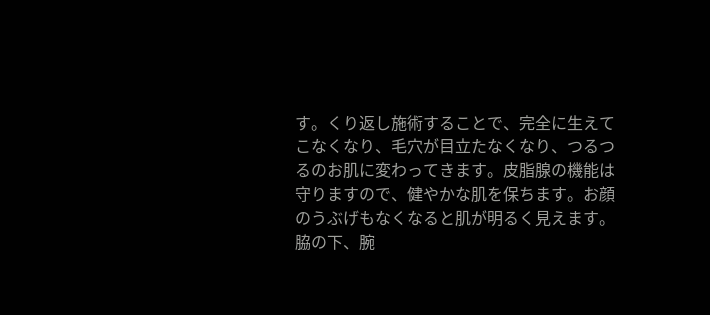す。くり返し施術することで、完全に生えてこなくなり、毛穴が目立たなくなり、つるつるのお肌に変わってきます。皮脂腺の機能は守りますので、健やかな肌を保ちます。お顔のうぶげもなくなると肌が明るく見えます。
脇の下、腕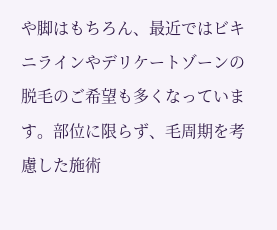や脚はもちろん、最近ではビキニラインやデリケートゾーンの脱毛のご希望も多くなっています。部位に限らず、毛周期を考慮した施術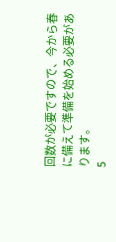回数が必要ですので、今から春に備えて準備を始める必要があります。
5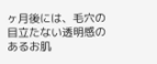ヶ月後には、毛穴の目立たない透明感のあるお肌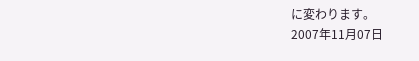に変わります。
2007年11月07日